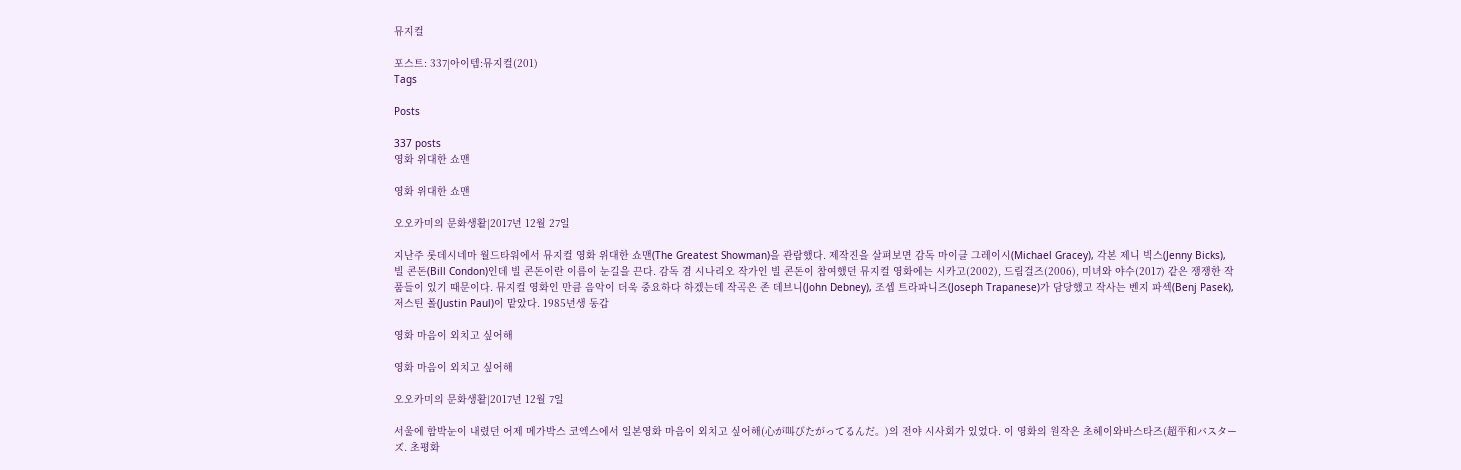뮤지컬

포스트: 337|아이템:뮤지컬(201)
Tags

Posts

337 posts
영화 위대한 쇼맨

영화 위대한 쇼맨

오오카미의 문화생활|2017년 12월 27일

지난주 롯데시네마 월드타워에서 뮤지컬 영화 위대한 쇼맨(The Greatest Showman)을 관람했다. 제작진을 살펴보면 감독 마이클 그레이시(Michael Gracey), 각본 제니 빅스(Jenny Bicks), 빌 콘돈(Bill Condon)인데 빌 콘돈이란 이름이 눈길을 끈다. 감독 겸 시나리오 작가인 빌 콘돈이 참여했던 뮤지컬 영화에는 시카고(2002), 드림걸즈(2006), 미녀와 야수(2017) 같은 쟁쟁한 작품들이 있기 때문이다. 뮤지컬 영화인 만큼 음악이 더욱 중요하다 하겠는데 작곡은 존 데브니(John Debney), 조셉 트라파니즈(Joseph Trapanese)가 담당했고 작사는 벤지 파섹(Benj Pasek), 저스틴 폴(Justin Paul)이 맡았다. 1985년생 동갑

영화 마음이 외치고 싶어해

영화 마음이 외치고 싶어해

오오카미의 문화생활|2017년 12월 7일

서울에 함박눈이 내렸던 어제 메가박스 코엑스에서 일본영화 마음이 외치고 싶어해(心が叫びたがってるんだ。)의 전야 시사회가 있었다. 이 영화의 원작은 초헤이와바스타즈(超平和バスターズ. 초평화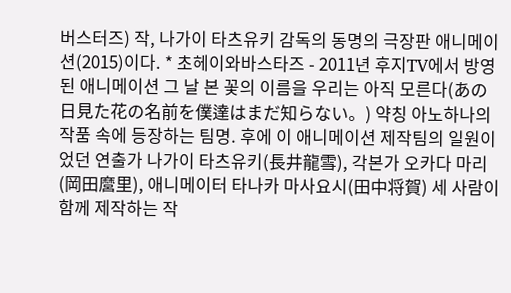버스터즈) 작, 나가이 타츠유키 감독의 동명의 극장판 애니메이션(2015)이다. * 초헤이와바스타즈 - 2011년 후지TV에서 방영된 애니메이션 그 날 본 꽃의 이름을 우리는 아직 모른다(あの日見た花の名前を僕達はまだ知らない。) 약칭 아노하나의 작품 속에 등장하는 팀명. 후에 이 애니메이션 제작팀의 일원이었던 연출가 나가이 타츠유키(長井龍雪), 각본가 오카다 마리(岡田麿里), 애니메이터 타나카 마사요시(田中将賀) 세 사람이 함께 제작하는 작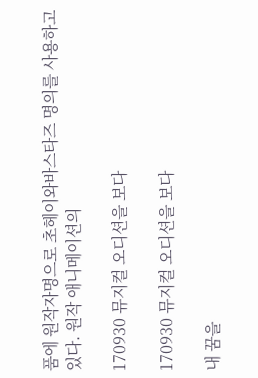품에 원작자명으로 초헤이와바스타즈 명의를 사용하고 있다. 원작 애니메이션의

170930 뮤지컬 오디션을 보다

170930 뮤지컬 오디션을 보다

내 꿈을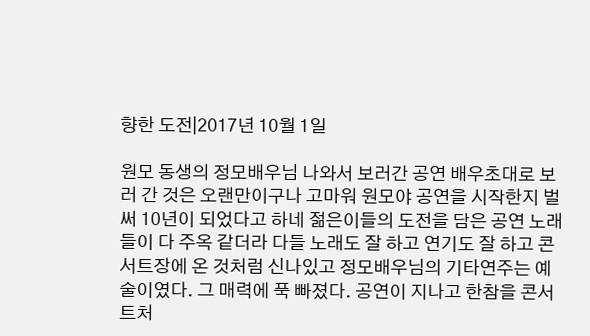향한 도전|2017년 10월 1일

원모 동생의 정모배우님 나와서 보러간 공연 배우초대로 보러 간 것은 오랜만이구나 고마워 원모야 공연을 시작한지 벌써 10년이 되었다고 하네 젊은이들의 도전을 담은 공연 노래들이 다 주옥 같더라 다들 노래도 잘 하고 연기도 잘 하고 콘서트장에 온 것처럼 신나있고 정모배우님의 기타연주는 예술이였다. 그 매력에 푹 빠졌다. 공연이 지나고 한참을 콘서트처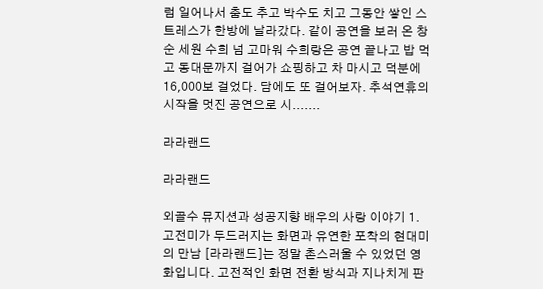럼 일어나서 춤도 추고 박수도 치고 그동안 쌓인 스트레스가 한방에 날라갔다. 같이 공연을 보러 온 창순 세원 수희 넘 고마워 수희랑은 공연 끝나고 밥 먹고 동대문까지 걸어가 쇼핑하고 차 마시고 덕분에 16,000보 걸었다. 담에도 또 걸어보자. 추석연휴의 시작을 멋진 공연으로 시.......

라라랜드

라라랜드

외골수 뮤지션과 성공지향 배우의 사랑 이야기 1. 고전미가 두드러지는 화면과 유연한 포착의 현대미의 만남 [라라랜드]는 정말 촌스러울 수 있었던 영화입니다. 고전적인 화면 전환 방식과 지나치게 판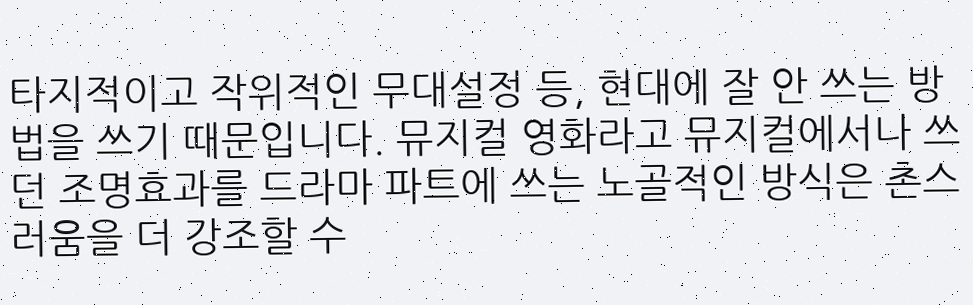타지적이고 작위적인 무대설정 등, 현대에 잘 안 쓰는 방법을 쓰기 때문입니다. 뮤지컬 영화라고 뮤지컬에서나 쓰던 조명효과를 드라마 파트에 쓰는 노골적인 방식은 촌스러움을 더 강조할 수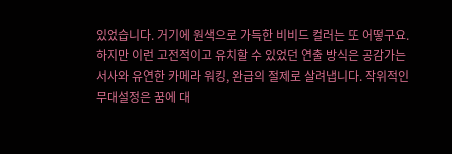있었습니다. 거기에 원색으로 가득한 비비드 컬러는 또 어떻구요. 하지만 이런 고전적이고 유치할 수 있었던 연출 방식은 공감가는 서사와 유연한 카메라 워킹, 완급의 절제로 살려냅니다. 작위적인 무대설정은 꿈에 대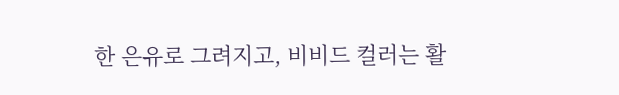한 은유로 그려지고, 비비드 컬러는 활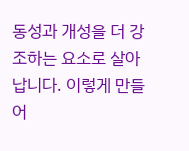동성과 개성을 더 강조하는 요소로 살아납니다. 이렇게 만들어